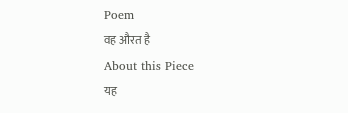Poem
वह औरत है
About this Piece
यह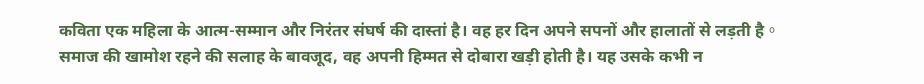कविता एक महिला के आत्म-सम्मान और निरंतर संघर्ष की दास्तां है। वह हर दिन अपने सपनों और हालातों से लड़ती है。 समाज की खामोश रहने की सलाह के बावजूद, वह अपनी हिम्मत से दोबारा खड़ी होती है। यह उसके कभी न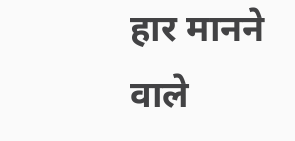हार मानने वाले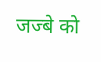जज्बे को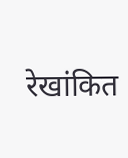रेखांकित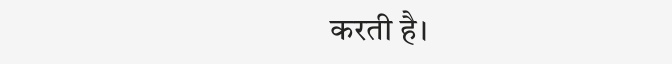करती है।